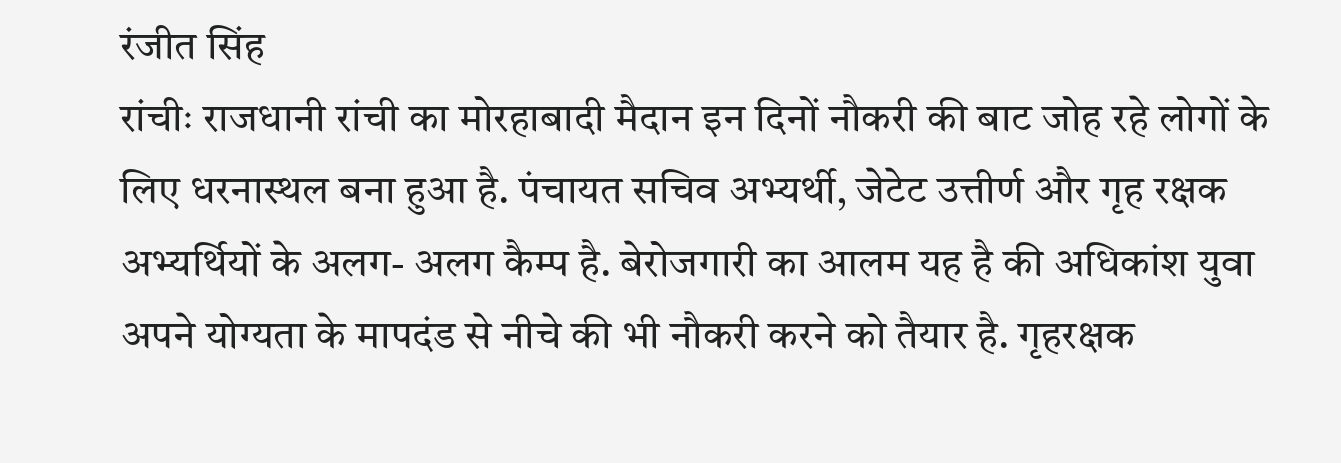रंजीत सिंह
रांचीः राजधानी रांची का मोरहाबादी मैदान इन दिनों नौकरी की बाट जोह रहे लोगों के लिए धरनास्थल बना हुआ है. पंचायत सचिव अभ्यर्थी, जेटेट उत्तीर्ण और गृह रक्षक अभ्यर्थियों के अलग- अलग कैम्प है. बेरोजगारी का आलम यह है की अधिकांश युवा अपने योग्यता के मापदंड से नीचे की भी नौकरी करने को तैयार है. गृहरक्षक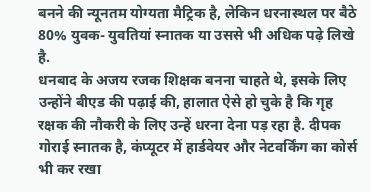बनने की न्यूनतम योग्यता मैट्रिक है, लेकिन धरनास्थल पर बैठे 80% युवक- युवतियां स्नातक या उससे भी अधिक पढ़े लिखे है.
धनबाद के अजय रजक शिक्षक बनना चाहते थे, इसके लिए उन्होंने बीएड की पढ़ाई की, हालात ऐसे हो चुके है कि गृह रक्षक की नौकरी के लिए उन्हें धरना देना पड़ रहा है. दीपक गोराई स्नातक है, कंप्यूटर में हार्डवेयर और नेटवर्किंग का कोर्स भी कर रखा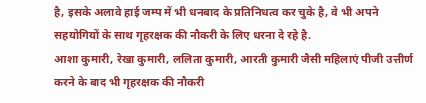है, इसके अलावे हाई जम्प में भी धनबाद के प्रतिनिधत्व कर चुके है, वे भी अपने सहयोगियों के साथ गृहरक्षक की नौकरी के लिए धरना दे रहे है.
आशा कुमारी, रेखा कुमारी, ललिता कुमारी, आरती कुमारी जैसी महिलाएं पीजी उत्तीर्ण करने के बाद भी गृहरक्षक की नौकरी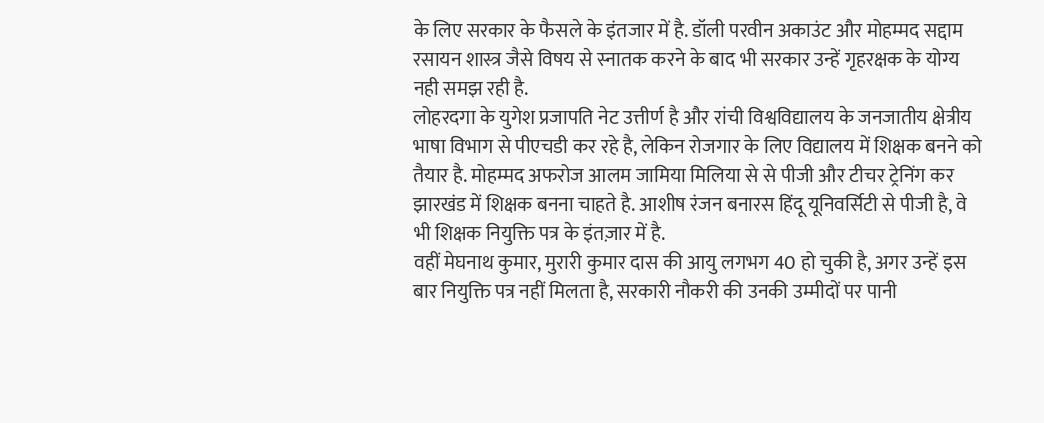के लिए सरकार के फैसले के इंतजार में है. डॉली परवीन अकाउंट और मोहम्मद सद्दाम रसायन शास्त्र जैसे विषय से स्नातक करने के बाद भी सरकार उन्हें गृहरक्षक के योग्य नही समझ रही है.
लोहरदगा के युगेश प्रजापति नेट उत्तीर्ण है और रांची विश्वविद्यालय के जनजातीय क्षेत्रीय भाषा विभाग से पीएचडी कर रहे है, लेकिन रोजगार के लिए विद्यालय में शिक्षक बनने को तैयार है. मोहम्मद अफरोज आलम जामिया मिलिया से से पीजी और टीचर ट्रेनिंग कर झारखंड में शिक्षक बनना चाहते है. आशीष रंजन बनारस हिंदू यूनिवर्सिटी से पीजी है, वे भी शिक्षक नियुक्ति पत्र के इंतज़ार में है.
वहीं मेघनाथ कुमार, मुरारी कुमार दास की आयु लगभग 40 हो चुकी है, अगर उन्हें इस बार नियुक्ति पत्र नहीं मिलता है, सरकारी नौकरी की उनकी उम्मीदों पर पानी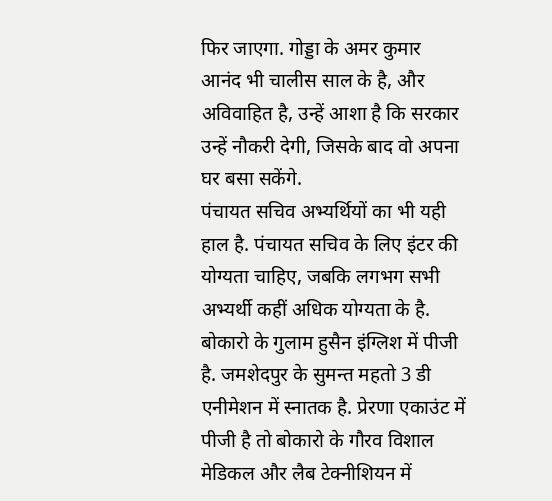फिर जाएगा. गोड्डा के अमर कुमार आनंद भी चालीस साल के है, और अविवाहित है, उन्हें आशा है कि सरकार उन्हें नौकरी देगी, जिसके बाद वो अपना घर बसा सकेंगे.
पंचायत सचिव अभ्यर्थियों का भी यही हाल है. पंचायत सचिव के लिए इंटर की योग्यता चाहिए, जबकि लगभग सभी अभ्यर्थी कहीं अधिक योग्यता के है. बोकारो के गुलाम हुसैन इंग्लिश में पीजी है. जमशेदपुर के सुमन्त महतो 3 डी एनीमेशन में स्नातक है. प्रेरणा एकाउंट में पीजी है तो बोकारो के गौरव विशाल मेडिकल और लैब टेक्नीशियन में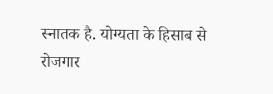स्नातक है. योग्यता के हिसाब से रोजगार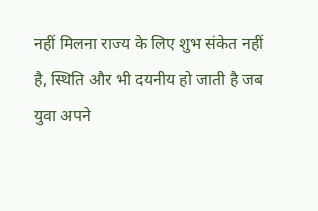नहीं मिलना राज्य के लिए शुभ संकेत नहीं है, स्थिति और भी दयनीय हो जाती है जब युवा अपने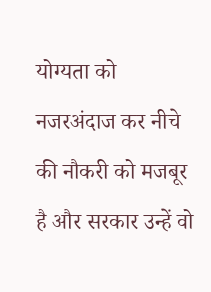योग्यता को नजरअंदाज कर नीचे की नौकरी को मजबूर है और सरकार उन्हें वो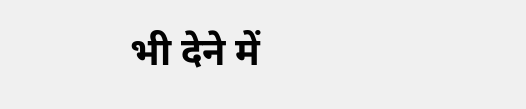भी देने में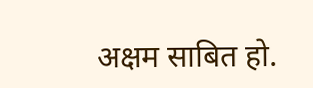अक्षम साबित हो.